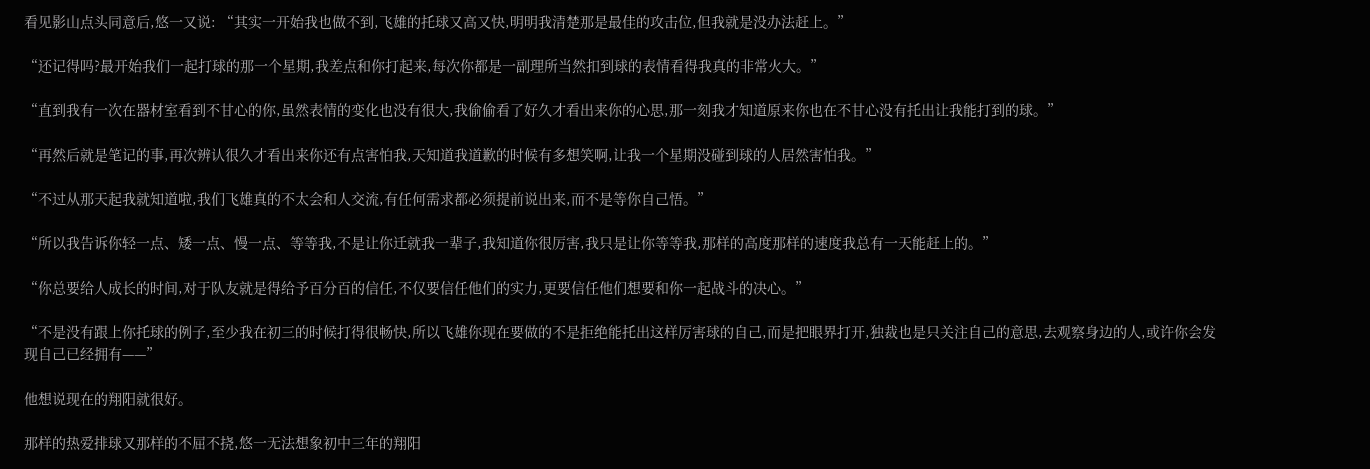看见影山点头同意后,悠一又说: “其实一开始我也做不到,飞雄的托球又高又快,明明我清楚那是最佳的攻击位,但我就是没办法赶上。”

“还记得吗?最开始我们一起打球的那一个星期,我差点和你打起来,每次你都是一副理所当然扣到球的表情看得我真的非常火大。”

“直到我有一次在器材室看到不甘心的你,虽然表情的变化也没有很大,我偷偷看了好久才看出来你的心思,那一刻我才知道原来你也在不甘心没有托出让我能打到的球。”

“再然后就是笔记的事,再次辨认很久才看出来你还有点害怕我,天知道我道歉的时候有多想笑啊,让我一个星期没碰到球的人居然害怕我。”

“不过从那天起我就知道啦,我们飞雄真的不太会和人交流,有任何需求都必须提前说出来,而不是等你自己悟。”

“所以我告诉你轻一点、矮一点、慢一点、等等我,不是让你迁就我一辈子,我知道你很厉害,我只是让你等等我,那样的高度那样的速度我总有一天能赶上的。”

“你总要给人成长的时间,对于队友就是得给予百分百的信任,不仅要信任他们的实力,更要信任他们想要和你一起战斗的决心。”

“不是没有跟上你托球的例子,至少我在初三的时候打得很畅快,所以飞雄你现在要做的不是拒绝能托出这样厉害球的自己,而是把眼界打开,独裁也是只关注自己的意思,去观察身边的人,或许你会发现自己已经拥有——”

他想说现在的翔阳就很好。

那样的热爱排球又那样的不屈不挠,悠一无法想象初中三年的翔阳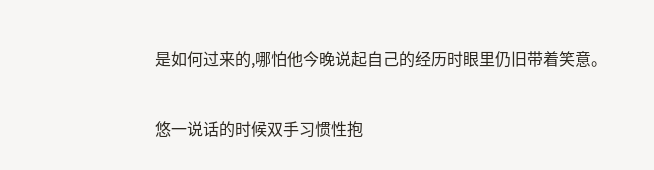是如何过来的,哪怕他今晚说起自己的经历时眼里仍旧带着笑意。

悠一说话的时候双手习惯性抱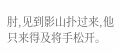肘,见到影山扑过来,他只来得及将手松开。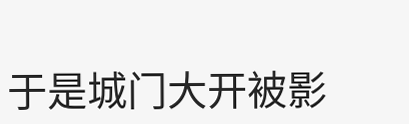于是城门大开被影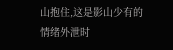山抱住,这是影山少有的情绪外泄时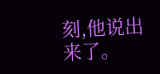刻,他说出来了。